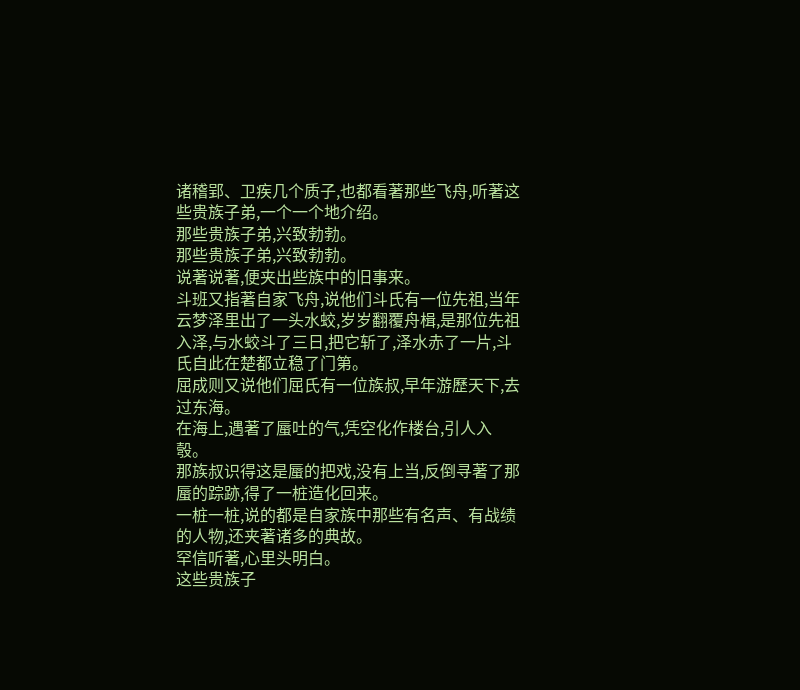诸稽郢、卫疾几个质子,也都看著那些飞舟,听著这些贵族子弟,一个一个地介绍。
那些贵族子弟,兴致勃勃。
那些贵族子弟,兴致勃勃。
说著说著,便夹出些族中的旧事来。
斗班又指著自家飞舟,说他们斗氏有一位先祖,当年云梦泽里出了一头水蛟,岁岁翻覆舟楫,是那位先祖入泽,与水蛟斗了三日,把它斩了,泽水赤了一片,斗氏自此在楚都立稳了门第。
屈成则又说他们屈氏有一位族叔,早年游歷天下,去过东海。
在海上,遇著了蜃吐的气,凭空化作楼台,引人入彀。
那族叔识得这是蜃的把戏,没有上当,反倒寻著了那蜃的踪跡,得了一桩造化回来。
一桩一桩,说的都是自家族中那些有名声、有战绩的人物,还夹著诸多的典故。
罕信听著,心里头明白。
这些贵族子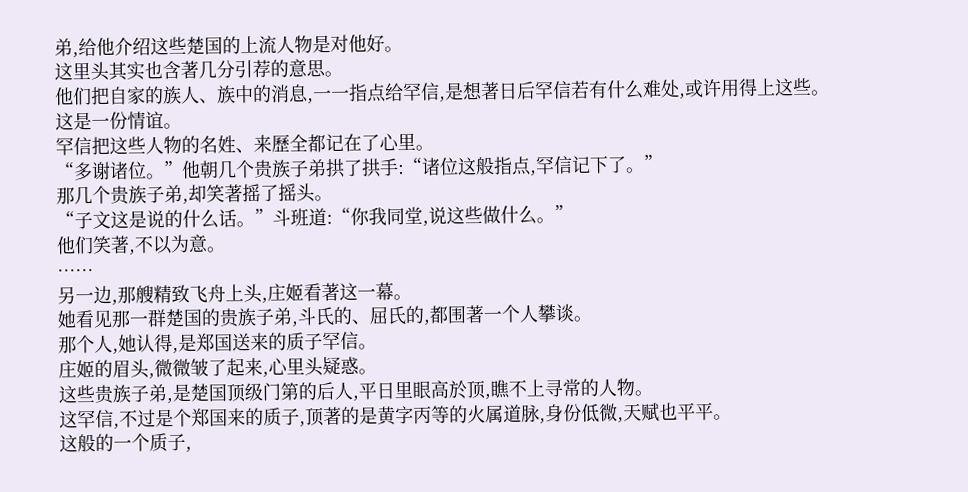弟,给他介绍这些楚国的上流人物是对他好。
这里头其实也含著几分引荐的意思。
他们把自家的族人、族中的消息,一一指点给罕信,是想著日后罕信若有什么难处,或许用得上这些。
这是一份情谊。
罕信把这些人物的名姓、来歷全都记在了心里。
“多谢诸位。”他朝几个贵族子弟拱了拱手:“诸位这般指点,罕信记下了。”
那几个贵族子弟,却笑著摇了摇头。
“子文这是说的什么话。”斗班道:“你我同堂,说这些做什么。”
他们笑著,不以为意。
……
另一边,那艘精致飞舟上头,庄姬看著这一幕。
她看见那一群楚国的贵族子弟,斗氏的、屈氏的,都围著一个人攀谈。
那个人,她认得,是郑国送来的质子罕信。
庄姬的眉头,微微皱了起来,心里头疑惑。
这些贵族子弟,是楚国顶级门第的后人,平日里眼高於顶,瞧不上寻常的人物。
这罕信,不过是个郑国来的质子,顶著的是黄字丙等的火属道脉,身份低微,天赋也平平。
这般的一个质子,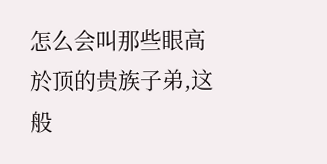怎么会叫那些眼高於顶的贵族子弟,这般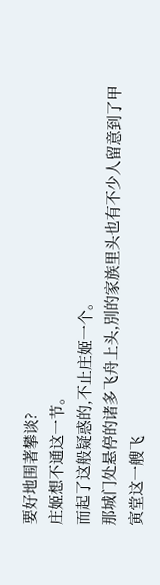要好地围著攀谈?
庄姬想不通这一节。
而起了这般疑惑的,不止庄姬一个。
那城门处悬停的诸多飞舟上头,別的家族里头也有不少人留意到了甲寅堂这一艘飞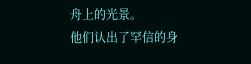舟上的光景。
他们认出了罕信的身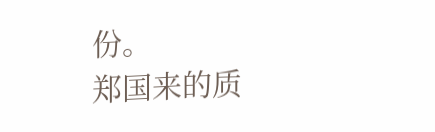份。
郑国来的质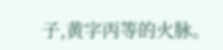子,黄字丙等的火脉。